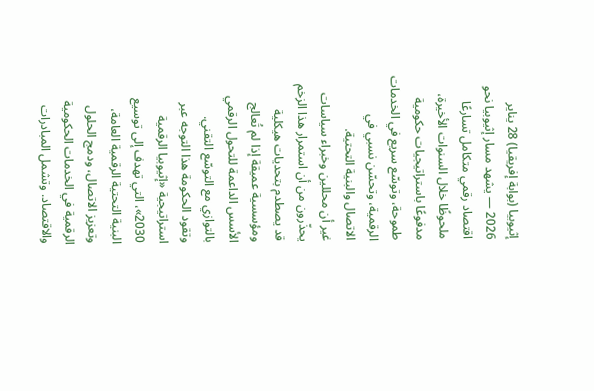إثيوبيا (بوابة إفريقيا) 28 يناير 2026 — يشهد مسار إثيوبيا نحو اقتصاد رقمي متكامل تسارعًا ملحوظًا خلال السنوات الأخيرة، مدفوعًا باستراتيجيات حكومية طموحة، وتوسّع سريع في الخدمات الرقمية، وتحسّن نسبي في الاتصال والبنية التحتية.
غير أن محللين وخبراء سياسات يحذّرون من أن استمرار هذا الزخم قد يصطدم بتحديات هيكلية ومؤسسية عميقة إذا لم تُعالج الأسس الداعمة للتحول الرقمي بالتوازي مع التوسّع التقني.
وتقود الحكومة هذا التوجه عبر استراتيجية «إثيوبيا الرقمية 2030»، التي تهدف إلى توسيع البنية التحتية الرقمية العامة، وتعزيز الاتصال، ودمج الحلول الرقمية في الخدمات الحكومية والاقتصاد. وتشمل المبادرات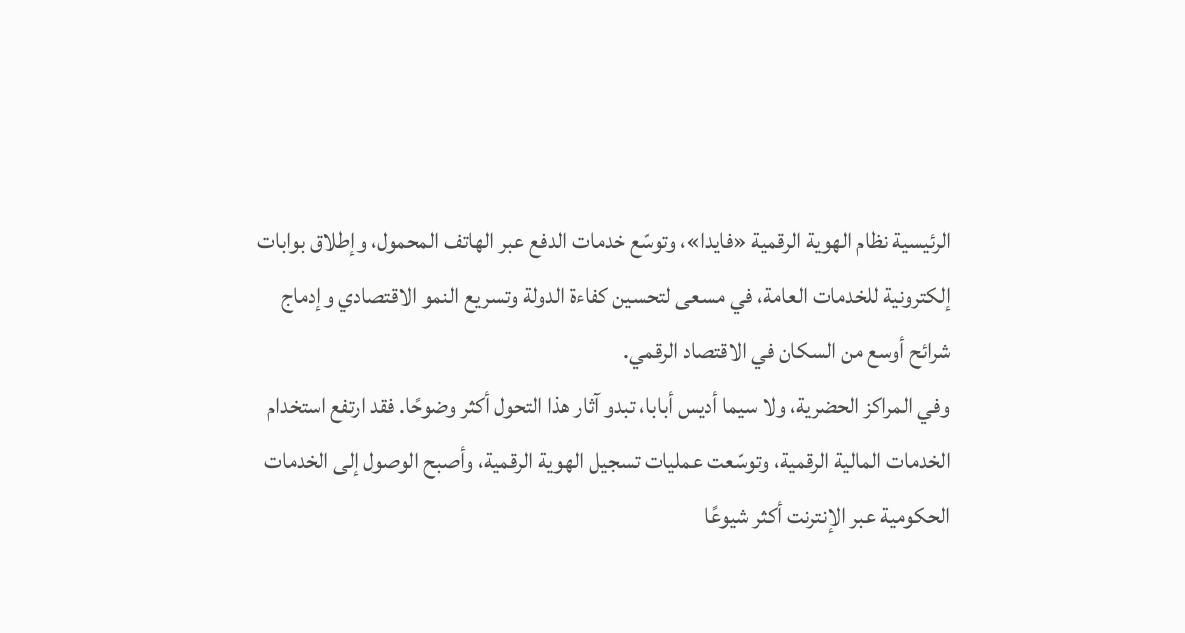الرئيسية نظام الهوية الرقمية «فايدا»، وتوسّع خدمات الدفع عبر الهاتف المحمول، وإطلاق بوابات إلكترونية للخدمات العامة، في مسعى لتحسين كفاءة الدولة وتسريع النمو الاقتصادي وإدماج شرائح أوسع من السكان في الاقتصاد الرقمي.
وفي المراكز الحضرية، ولا سيما أديس أبابا، تبدو آثار هذا التحول أكثر وضوحًا. فقد ارتفع استخدام الخدمات المالية الرقمية، وتوسّعت عمليات تسجيل الهوية الرقمية، وأصبح الوصول إلى الخدمات الحكومية عبر الإنترنت أكثر شيوعًا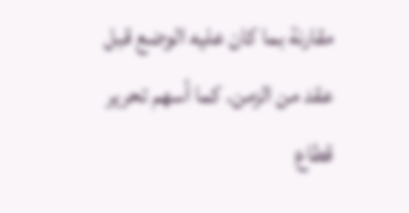مقارنة بما كان عليه الوضع قبل عقد من الزمن. كما أسهم تحرير قطاع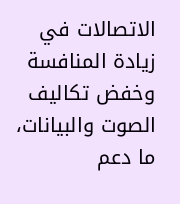الاتصالات في زيادة المنافسة وخفض تكاليف الصوت والبيانات، ما دعم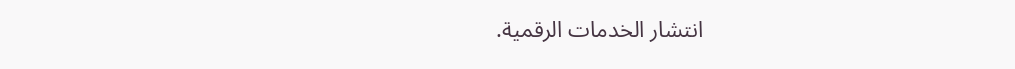انتشار الخدمات الرقمية.